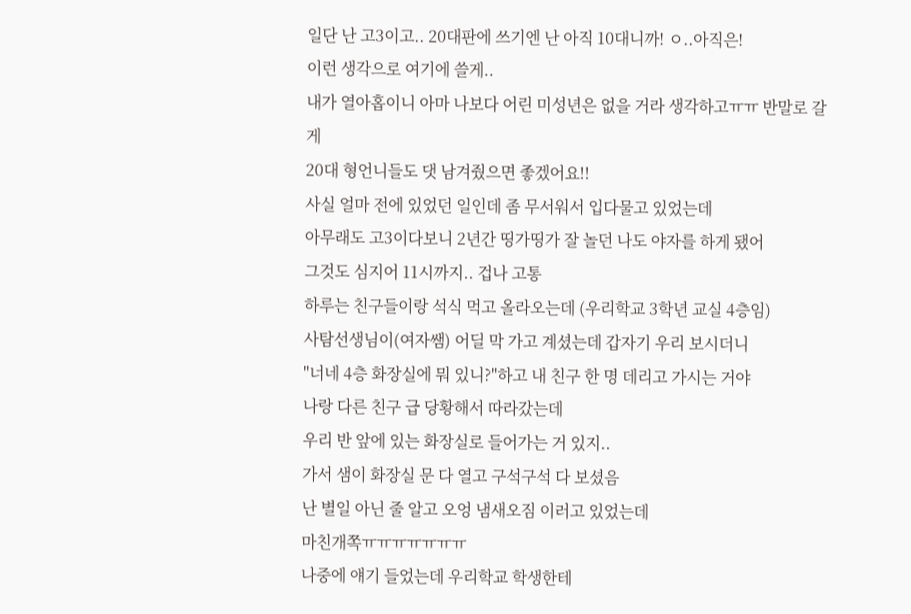일단 난 고3이고.. 20대판에 쓰기엔 난 아직 10대니까! ㅇ..아직은!
이런 생각으로 여기에 쓸게..
내가 열아홉이니 아마 나보다 어린 미성년은 없을 거라 생각하고ㅠㅠ 반말로 갈게
20대 형언니들도 댓 남겨줬으면 좋겠어요!!
사실 얼마 전에 있었던 일인데 좀 무서워서 입다물고 있었는데
아무래도 고3이다보니 2년간 띵가띵가 잘 놀던 나도 야자를 하게 됐어
그것도 심지어 11시까지.. 겁나 고통
하루는 친구들이랑 석식 먹고 올라오는데 (우리학교 3학년 교실 4층임)
사탐선생님이(여자쌤) 어딜 막 가고 계셨는데 갑자기 우리 보시더니
"너네 4층 화장실에 뭐 있니?"하고 내 친구 한 명 데리고 가시는 거야
나랑 다른 친구 급 당황해서 따라갔는데
우리 반 앞에 있는 화장실로 들어가는 거 있지..
가서 샘이 화장실 문 다 열고 구석구석 다 보셨음
난 별일 아닌 줄 알고 오엉 냄새오짐 이러고 있었는데
마친개쪽ㅠㅠㅠㅠㅠㅠㅠ
나중에 얘기 들었는데 우리학교 학생한테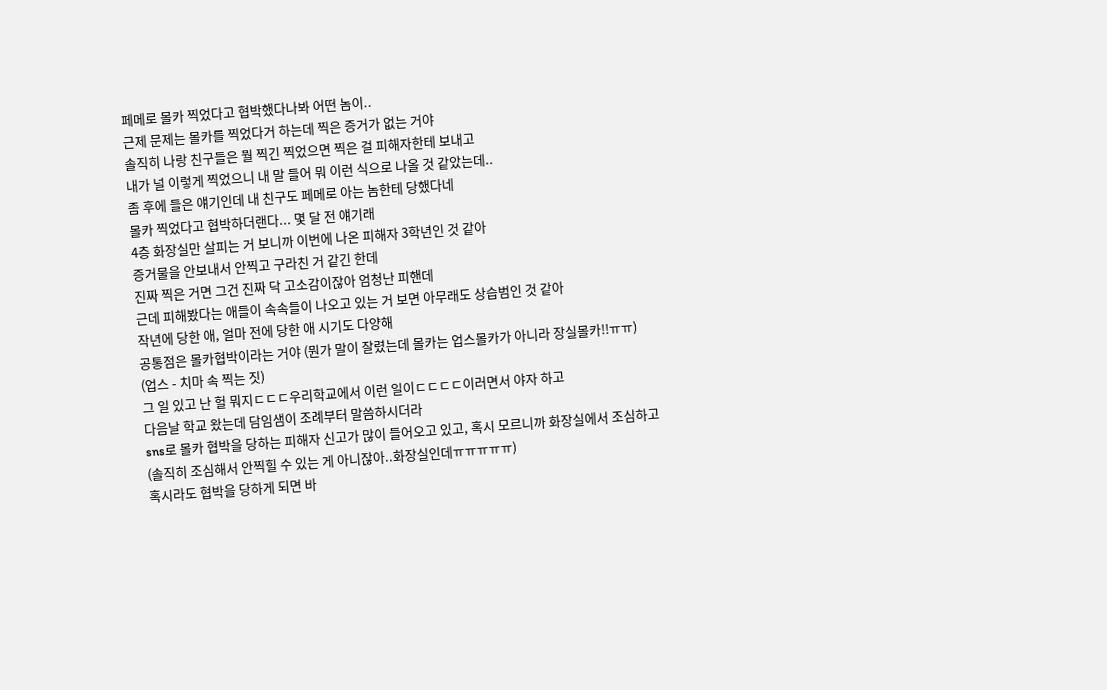페메로 몰카 찍었다고 협박했다나봐 어떤 놈이..
근제 문제는 몰카를 찍었다거 하는데 찍은 증거가 없는 거야
솔직히 나랑 친구들은 뭘 찍긴 찍었으면 찍은 걸 피해자한테 보내고
내가 널 이렇게 찍었으니 내 말 들어 뭐 이런 식으로 나올 것 같았는데..
좀 후에 들은 얘기인데 내 친구도 페메로 아는 놈한테 당했다네
몰카 찍었다고 협박하더랜다... 몇 달 전 얘기래
4층 화장실만 살피는 거 보니까 이번에 나온 피해자 3학년인 것 같아
증거물을 안보내서 안찍고 구라친 거 같긴 한데
진짜 찍은 거면 그건 진짜 닥 고소감이잖아 엄청난 피핸데
근데 피해봤다는 애들이 속속들이 나오고 있는 거 보면 아무래도 상습범인 것 같아
작년에 당한 애, 얼마 전에 당한 애 시기도 다양해
공통점은 몰카협박이라는 거야 (뭔가 말이 잘렸는데 몰카는 업스몰카가 아니라 장실몰카!!ㅠㅠ)
(업스 - 치마 속 찍는 짓)
그 일 있고 난 헐 뭐지ㄷㄷㄷ우리학교에서 이런 일이ㄷㄷㄷㄷ이러면서 야자 하고
다음날 학교 왔는데 담임샘이 조례부터 말씀하시더라
sns로 몰카 협박을 당하는 피해자 신고가 많이 들어오고 있고, 혹시 모르니까 화장실에서 조심하고
(솔직히 조심해서 안찍힐 수 있는 게 아니잖아..화장실인데ㅠㅠㅠㅠㅠ)
혹시라도 협박을 당하게 되면 바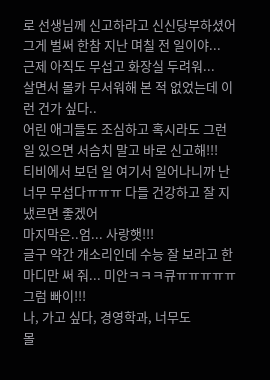로 선생님께 신고하라고 신신당부하셨어
그게 벌써 한참 지난 며칠 전 일이야...
근제 아직도 무섭고 화장실 두려워...
살면서 몰카 무서워해 본 적 없었는데 이런 건가 싶다..
어린 애긔들도 조심하고 혹시라도 그런 일 있으면 서슴치 말고 바로 신고해!!!
티비에서 보던 일 여기서 일어나니까 난 너무 무섭다ㅠㅠㅠ 다들 건강하고 잘 지냈르면 좋겠어
마지막은..엄... 사랑햇!!!
글구 약간 개소리인데 수능 잘 보라고 한 마디만 써 줘... 미안ㅋㅋㅋ큐ㅠㅠㅠㅠㅠ
그럼 빠이!!!
나, 가고 싶다, 경영학과, 너무도
몰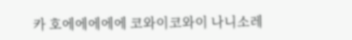카 호에에에에에 코와이코와이 나니소레